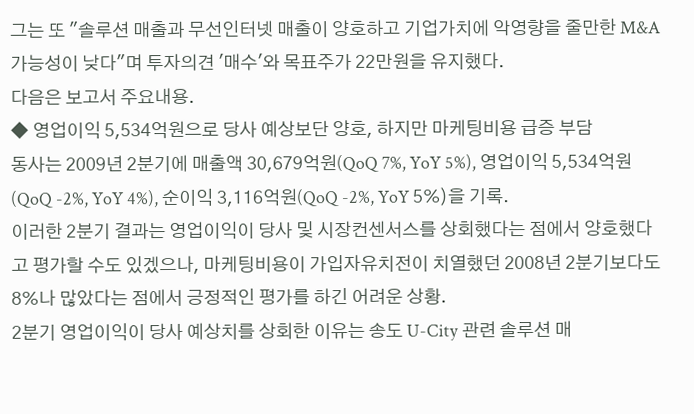그는 또 "솔루션 매출과 무선인터넷 매출이 양호하고 기업가치에 악영향을 줄만한 M&A 가능성이 낮다"며 투자의견 '매수'와 목표주가 22만원을 유지했다.
다음은 보고서 주요내용.
◆ 영업이익 5,534억원으로 당사 예상보단 양호, 하지만 마케팅비용 급증 부담
동사는 2009년 2분기에 매출액 30,679억원(QoQ 7%, YoY 5%), 영업이익 5,534억원(QoQ -2%, YoY 4%), 순이익 3,116억원(QoQ -2%, YoY 5%)을 기록.
이러한 2분기 결과는 영업이익이 당사 및 시장컨센서스를 상회했다는 점에서 양호했다고 평가할 수도 있겠으나, 마케팅비용이 가입자유치전이 치열했던 2008년 2분기보다도 8%나 많았다는 점에서 긍정적인 평가를 하긴 어려운 상황.
2분기 영업이익이 당사 예상치를 상회한 이유는 송도 U-City 관련 솔루션 매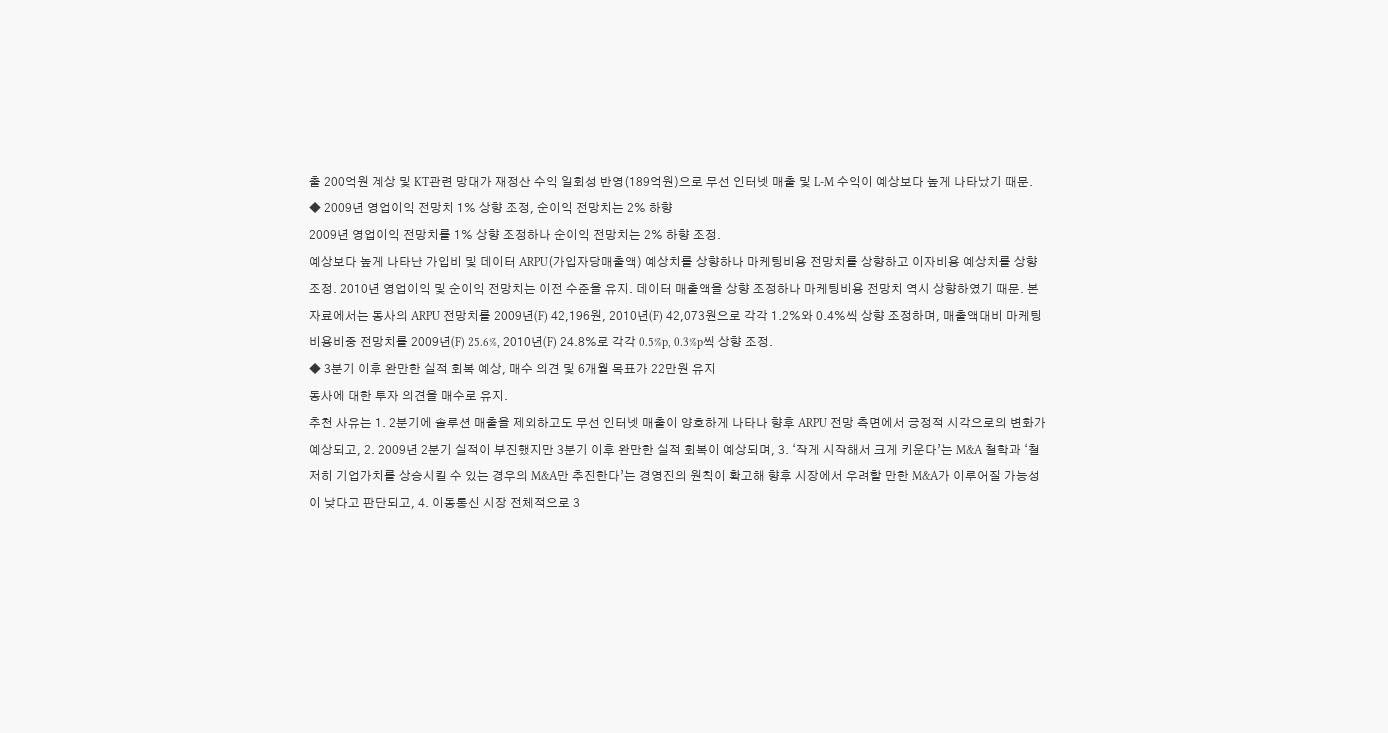출 200억원 계상 및 KT관련 망대가 재정산 수익 일회성 반영(189억원)으로 무선 인터넷 매출 및 L-M 수익이 예상보다 높게 나타났기 때문.
◆ 2009년 영업이익 전망치 1% 상향 조정, 순이익 전망치는 2% 하향
2009년 영업이익 전망치를 1% 상향 조정하나 순이익 전망치는 2% 하향 조정.
예상보다 높게 나타난 가입비 및 데이터 ARPU(가입자당매출액) 예상치를 상향하나 마케팅비용 전망치를 상향하고 이자비용 예상치를 상향 조정. 2010년 영업이익 및 순이익 전망치는 이전 수준을 유지. 데이터 매출액을 상향 조정하나 마케팅비용 전망치 역시 상향하였기 때문. 본 자료에서는 동사의 ARPU 전망치를 2009년(F) 42,196원, 2010년(F) 42,073원으로 각각 1.2%와 0.4%씩 상향 조정하며, 매출액대비 마케팅비용비중 전망치를 2009년(F) 25.6%, 2010년(F) 24.8%로 각각 0.5%p, 0.3%p씩 상향 조정.
◆ 3분기 이후 완만한 실적 회복 예상, 매수 의견 및 6개월 목표가 22만원 유지
동사에 대한 투자 의견을 매수로 유지.
추천 사유는 1. 2분기에 솔루션 매출을 제외하고도 무선 인터넷 매출이 양호하게 나타나 향후 ARPU 전망 측면에서 긍정적 시각으로의 변화가 예상되고, 2. 2009년 2분기 실적이 부진했지만 3분기 이후 완만한 실적 회복이 예상되며, 3. ‘작게 시작해서 크게 키운다’는 M&A 철학과 ‘철저히 기업가치를 상승시킬 수 있는 경우의 M&A만 추진한다’는 경영진의 원칙이 확고해 향후 시장에서 우려할 만한 M&A가 이루어질 가능성이 낮다고 판단되고, 4. 이동통신 시장 전체적으로 3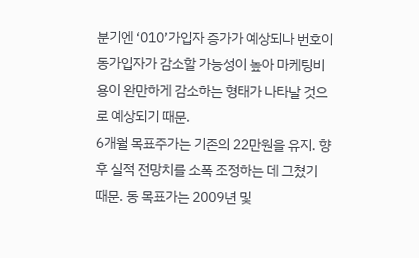분기엔 ‘010’가입자 증가가 예상되나 번호이동가입자가 감소할 가능성이 높아 마케팅비용이 완만하게 감소하는 형태가 나타날 것으로 예상되기 때문.
6개월 목표주가는 기존의 22만원을 유지. 향후 실적 전망치를 소폭 조정하는 데 그쳤기 때문. 동 목표가는 2009년 및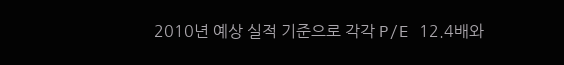2010년 예상 실적 기준으로 각각 P/E 12.4배와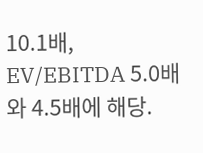10.1배, EV/EBITDA 5.0배와 4.5배에 해당.